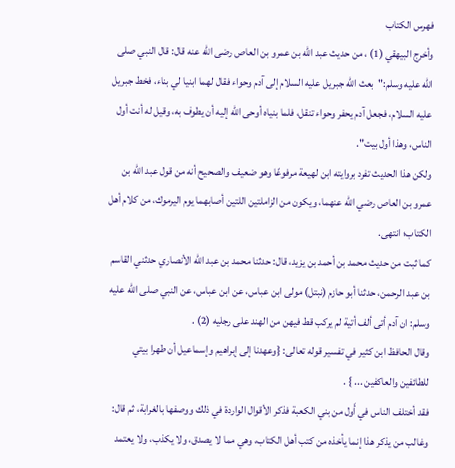فهرس الكتاب
وأخرج البيهقي (1) ، من حديث عبد الله بن عمرو بن العاص رضى الله عنه قال: قال النبي صلى الله عليه وسلم:"بعث الله جبريل عليه السلام إلى آدم وحواء فقال لهما ابنيا لي بناء، فخط جبريل عليه السلام، فجعل آدم يحفر وحواء تنقل، فلما بنياه أوحى الله إليه أن يطوف به، وقيل له أنت أول الناس، وهذا أول بيت".
ولكن هذا الحديث تفرد بروايته ابن لهيعة مرفوعًا وهو ضعيف والصحيح أنه من قول عبد الله بن عمرو بن العاص رضي الله عنهما، ويكون من الزاملتين اللتين أصابهما يوم اليرموك، من كلام أهل الكتاب؛ انتهى.
كما ثبت من حديث محمد بن أحمد بن يزيد، قال: حدثنا محمد بن عبد الله الأنصاري حدثني القاسم بن عبد الرحمن، حدثنا أبو حازم (نبتل) مولى ابن عباس، عن ابن عباس، عن النبي صلى الله عليه وسلم: ان آدم أتى ألف أتية لم يركب قط فيهن من الهند على رجليه (2) .
وقال الحافظ ابن كثير في تفسير قوله تعالى: {وعهدنا إلى إبراهيم وإسماعيل أن طهرا بيتي للطائفين والعاكفين ... } .
فقد أختلف الناس في أَول من بني الكعبة فذكر الأقوال الواردة في ذلك ووصفها بالغرابة، ثم قال: وغالب من يذكر هذا إنما يأخذه من كتب أهل الكتاب، وهي مما لا يصدق، ولا يكذب، ولا يعتمد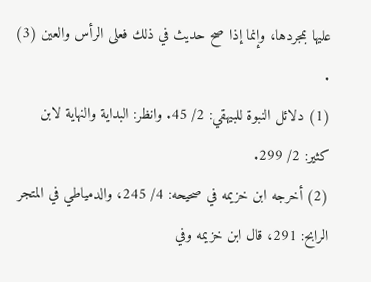عليها بمجردها، وإنما إذا صح حديث في ذلك فعلى الرأس والعين (3) .
(1) دلائل النبوة للبيهقي: 2/ 45. وانظر: البداية والنهاية لابن كثير: 2/ 299.
(2) أخرجه ابن خزيمه في صحيحه: 4/ 245، والدمياطي في المتجر الرابح: 291، قال ابن خزيمه وفي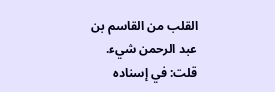القلب من القاسم بن عبد الرحمن شيء.
قلت: في إسناده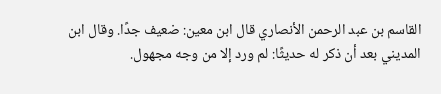القاسم بن عبد الرحمن الأنصاري قال ابن معين: ضعيف جدًا. وقال ابن المديني بعد أن ذكر له حديثًا: لم ورد إلا من وجه مجهول.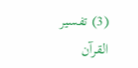(3) تفسير القرآن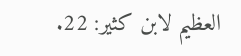العظيم لابن كثير: 22.